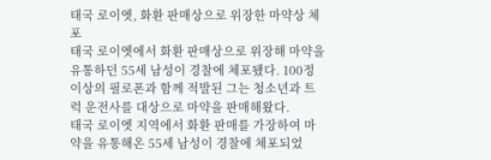태국 로이엣, 화환 판매상으로 위장한 마약상 체포
태국 로이엣에서 화환 판매상으로 위장해 마약을 유통하던 55세 남성이 경찰에 체포됐다. 100정 이상의 필로폰과 함께 적발된 그는 청소년과 트럭 운전사를 대상으로 마약을 판매해왔다.
태국 로이엣 지역에서 화환 판매를 가장하여 마약을 유통해온 55세 남성이 경찰에 체포되었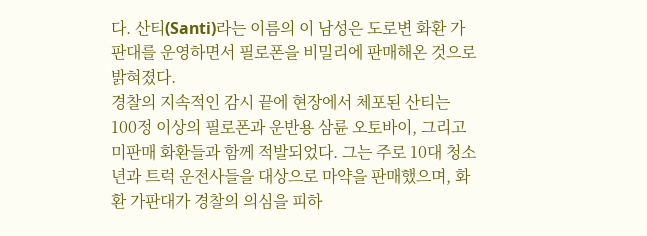다. 산티(Santi)라는 이름의 이 남성은 도로변 화환 가판대를 운영하면서 필로폰을 비밀리에 판매해온 것으로 밝혀졌다.
경찰의 지속적인 감시 끝에 현장에서 체포된 산티는 100정 이상의 필로폰과 운반용 삼륜 오토바이, 그리고 미판매 화환들과 함께 적발되었다. 그는 주로 10대 청소년과 트럭 운전사들을 대상으로 마약을 판매했으며, 화환 가판대가 경찰의 의심을 피하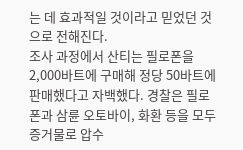는 데 효과적일 것이라고 믿었던 것으로 전해진다.
조사 과정에서 산티는 필로폰을 2,000바트에 구매해 정당 50바트에 판매했다고 자백했다. 경찰은 필로폰과 삼륜 오토바이, 화환 등을 모두 증거물로 압수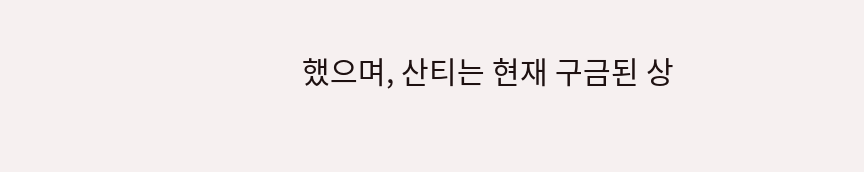했으며, 산티는 현재 구금된 상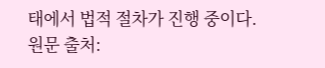태에서 법적 절차가 진행 중이다.
원문 출처: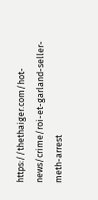https://thethaiger.com/hot-news/crime/roi-et-garland-seller-meth-arrest